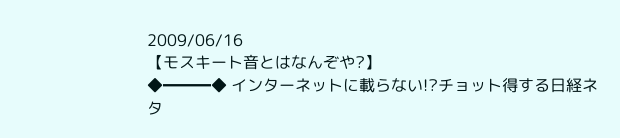2009/06/16
【モスキート音とはなんぞや?】
◆━━━◆ インターネットに載らない!?チョット得する日経ネタ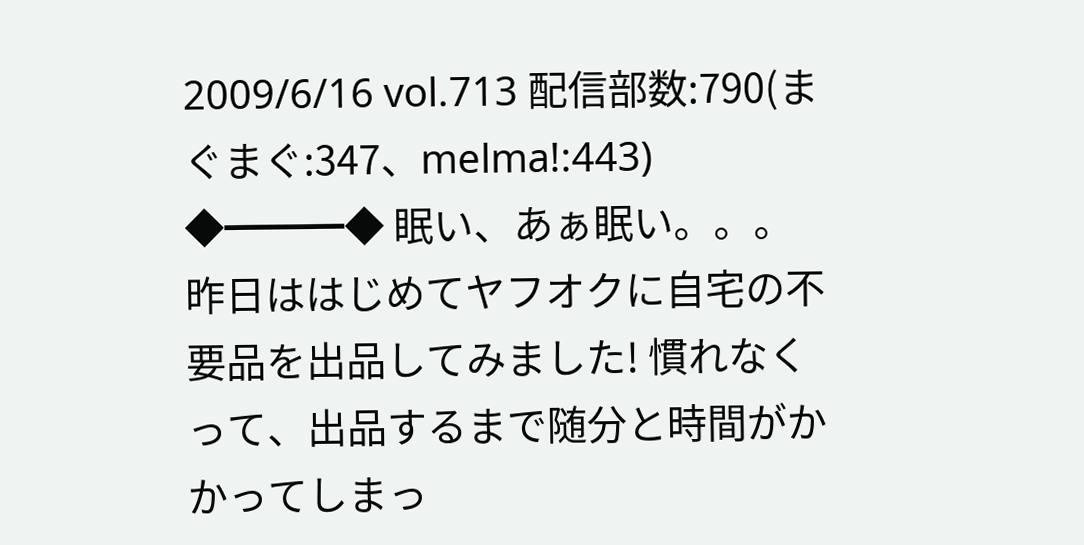2009/6/16 vol.713 配信部数:790(まぐまぐ:347、melma!:443) ◆━━━◆ 眠い、あぁ眠い。。。 昨日ははじめてヤフオクに自宅の不要品を出品してみました! 慣れなくって、出品するまで随分と時間がかかってしまっ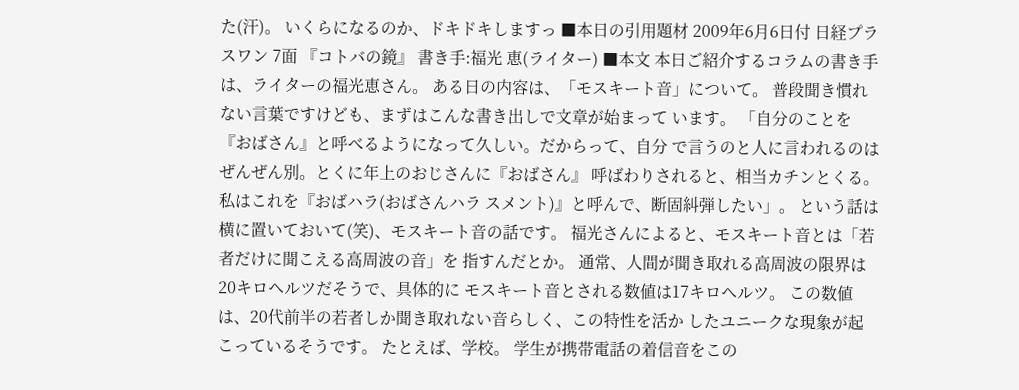た(汗)。 いくらになるのか、ドキドキしますっ ■本日の引用題材 2009年6月6日付 日経プラスワン 7面 『コトバの鏡』 書き手:福光 恵(ライター) ■本文 本日ご紹介するコラムの書き手は、ライターの福光恵さん。 ある日の内容は、「モスキート音」について。 普段聞き慣れない言葉ですけども、まずはこんな書き出しで文章が始まって います。 「自分のことを『おばさん』と呼べるようになって久しい。だからって、自分 で言うのと人に言われるのはぜんぜん別。とくに年上のおじさんに『おばさん』 呼ばわりされると、相当カチンとくる。私はこれを『おばハラ(おばさんハラ スメント)』と呼んで、断固糾弾したい」。 という話は横に置いておいて(笑)、モスキート音の話です。 福光さんによると、モスキート音とは「若者だけに聞こえる高周波の音」を 指すんだとか。 通常、人間が聞き取れる高周波の限界は20キロヘルツだそうで、具体的に モスキート音とされる数値は17キロヘルツ。 この数値は、20代前半の若者しか聞き取れない音らしく、この特性を活か したユニークな現象が起こっているそうです。 たとえば、学校。 学生が携帯電話の着信音をこの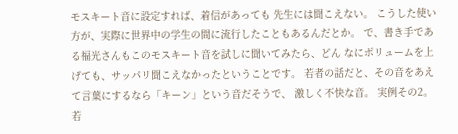モスキート音に設定すれば、着信があっても 先生には聞こえない。 こうした使い方が、実際に世界中の学生の間に流行したこともあるんだとか。 で、書き手である福光さんもこのモスキート音を試しに聞いてみたら、どん なにボリュームを上げても、サッパリ聞こえなかったということです。 若者の話だと、その音をあえて言葉にするなら「キーン」という音だそうで、 激しく不快な音。 実例その2。若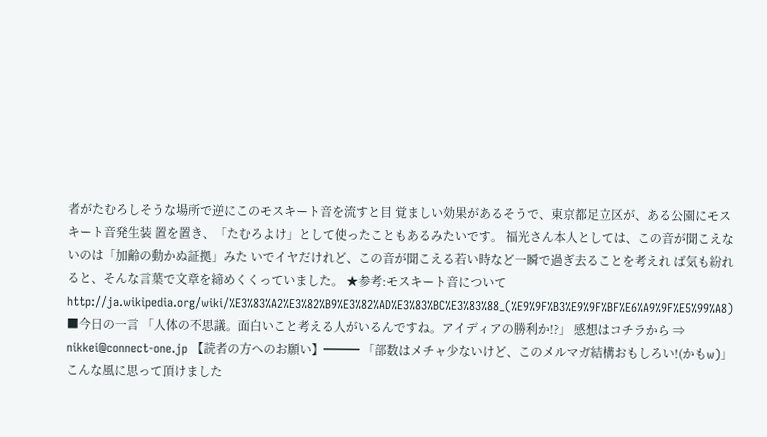者がたむろしそうな場所で逆にこのモスキート音を流すと目 覚ましい効果があるそうで、東京都足立区が、ある公園にモスキート音発生装 置を置き、「たむろよけ」として使ったこともあるみたいです。 福光さん本人としては、この音が聞こえないのは「加齢の動かぬ証拠」みた いでイヤだけれど、この音が聞こえる若い時など一瞬で過ぎ去ることを考えれ ば気も紛れると、そんな言葉で文章を締めくくっていました。 ★参考:モスキート音について http://ja.wikipedia.org/wiki/%E3%83%A2%E3%82%B9%E3%82%AD%E3%83%BC%E3%83%88_(%E9%9F%B3%E9%9F%BF%E6%A9%9F%E5%99%A8) ■今日の一言 「人体の不思議。面白いこと考える人がいるんですね。アイディアの勝利か!?」 感想はコチラから ⇒ nikkei@connect-one.jp 【読者の方へのお願い】━━━ 「部数はメチャ少ないけど、このメルマガ結構おもしろい!(かもw)」 こんな風に思って頂けました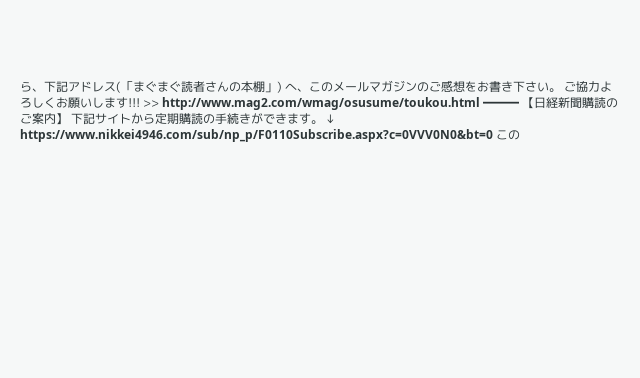ら、下記アドレス(「まぐまぐ読者さんの本棚」) へ、このメールマガジンのご感想をお書き下さい。 ご協力よろしくお願いします!!! >> http://www.mag2.com/wmag/osusume/toukou.html ━━━ 【日経新聞購読のご案内】 下記サイトから定期購読の手続きができます。 ↓ https://www.nikkei4946.com/sub/np_p/F0110Subscribe.aspx?c=0VVV0N0&bt=0 この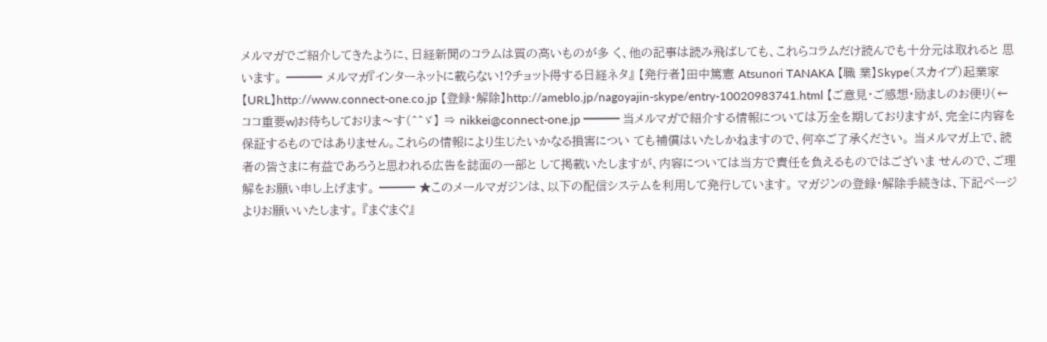メルマガでご紹介してきたように、日経新聞のコラムは質の高いものが多 く、他の記事は読み飛ばしても、これらコラムだけ読んでも十分元は取れると 思います。 ━━━ メルマガ『インターネットに載らない!?チョット得する日経ネタ』 【発行者】田中篤憲 Atsunori TANAKA 【職 業】Skype(スカイプ)起業家 【URL】http://www.connect-one.co.jp 【登録・解除】http://ameblo.jp/nagoyajin-skype/entry-10020983741.html 【ご意見・ご感想・励ましのお便り(←ココ重要w)お待ちしておりま〜す(^^ゞ】 ⇒ nikkei@connect-one.jp ━━━ 当メルマガで紹介する情報については万全を期しておりますが、完全に内容を 保証するものではありません。これらの情報により生じたいかなる損害につい ても補償はいたしかねますので、何卒ご了承ください。 当メルマガ上で、読者の皆さまに有益であろうと思われる広告を誌面の一部と して掲載いたしますが、内容については当方で責任を負えるものではございま せんので、ご理解をお願い申し上げます。 ━━━ ★このメールマガジンは、以下の配信システムを利用して発行しています。 マガジンの登録・解除手続きは、下記ページよりお願いいたします。 『まぐまぐ』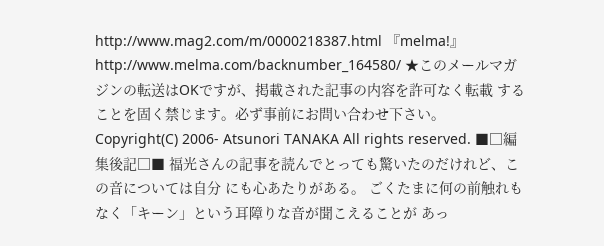http://www.mag2.com/m/0000218387.html 『melma!』http://www.melma.com/backnumber_164580/ ★このメールマガジンの転送はOKですが、掲載された記事の内容を許可なく転載 することを固く禁じます。必ず事前にお問い合わせ下さい。 Copyright(C) 2006- Atsunori TANAKA All rights reserved. ■□編集後記□■ 福光さんの記事を読んでとっても驚いたのだけれど、この音については自分 にも心あたりがある。 ごくたまに何の前触れもなく「キーン」という耳障りな音が聞こえることが あっ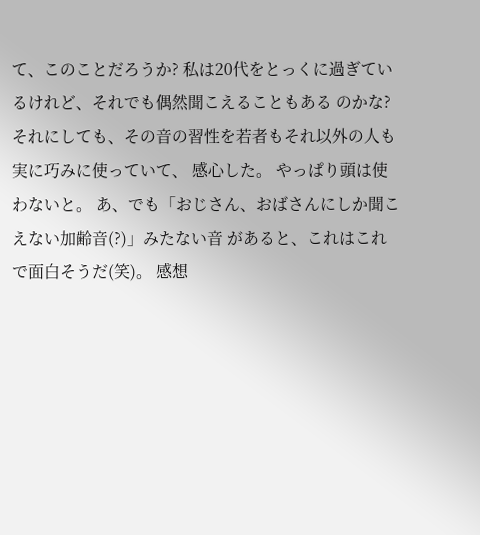て、このことだろうか? 私は20代をとっくに過ぎているけれど、それでも偶然聞こえることもある のかな? それにしても、その音の習性を若者もそれ以外の人も実に巧みに使っていて、 感心した。 やっぱり頭は使わないと。 あ、でも「おじさん、おばさんにしか聞こえない加齢音(?)」みたない音 があると、これはこれで面白そうだ(笑)。 感想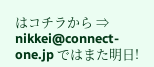はコチラから ⇒ nikkei@connect-one.jp ではまた明日!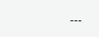---